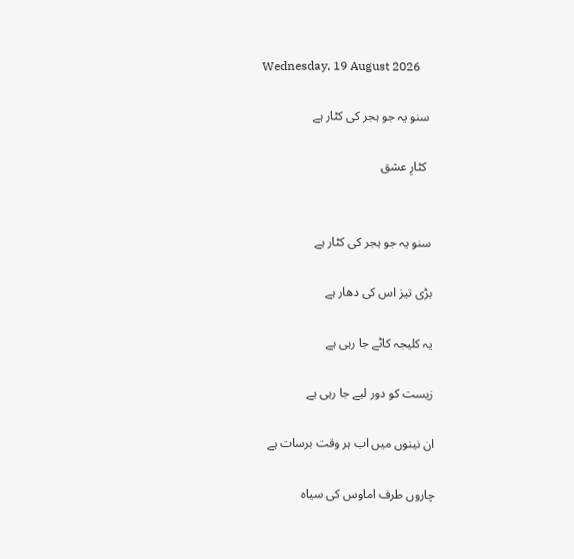Wednesday, 19 August 2026

سنو یہ جو ہجر کی کٹار ہے

 کٹارِ عشق


سنو یہ جو ہجر کی کٹار ہے

بڑی تیز اس کی دھار ہے

یہ کلیجہ کاٹے جا رہی ہے

زیست کو دور لیے جا رہی ہے

ان نینوں میں اب ہر وقت برسات ہے

چاروں طرف اماوس کی سیاه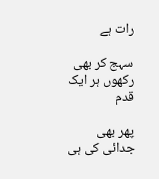رات ہے

سہج کر بهی رکھوں ہر ایک قدم

پهر بھی جدائی کی ہی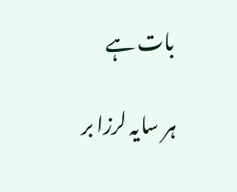بات ہے

ہر سایہ لرزا بر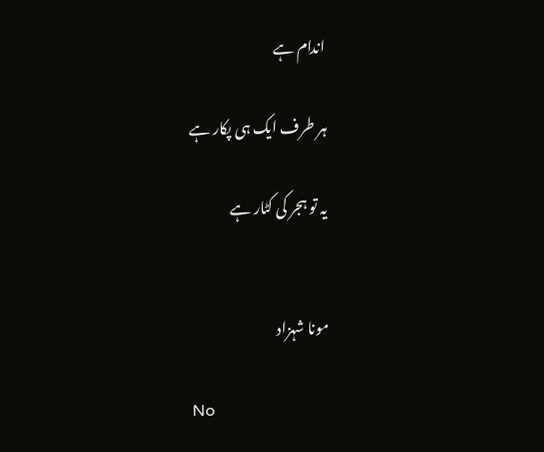اندام ہے

ہر طرف ایک ہی پکار ہے

یہ تو ہجر کی کٹار ہے


مونا شہزاد

No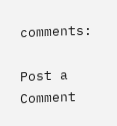comments:

Post a Comment